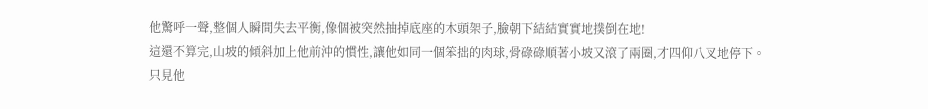他驚呼一聲,整個人瞬間失去平衡,像個被突然抽掉底座的木頭架子,臉朝下結結實實地撲倒在地!
這還不算完,山坡的傾斜加上他前沖的慣性,讓他如同一個笨拙的肉球,骨碌碌順著小坡又滾了兩圈,才四仰八叉地停下。
只見他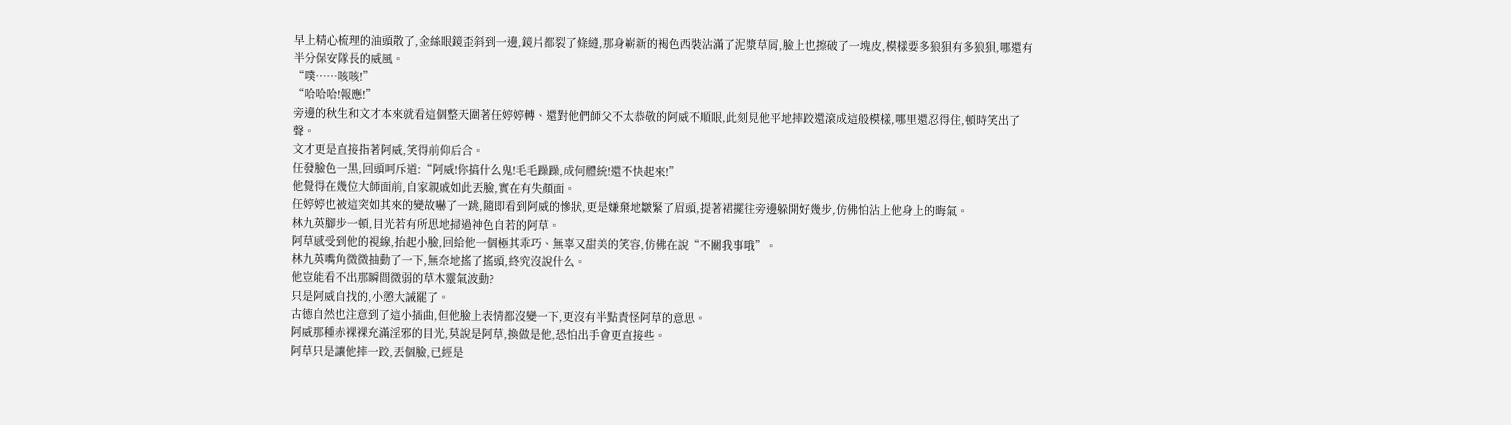早上精心梳理的油頭散了,金絲眼鏡歪斜到一邊,鏡片都裂了條縫,那身嶄新的褐色西裝沾滿了泥漿草屑,臉上也擦破了一塊皮,模樣要多狼狽有多狼狽,哪還有半分保安隊長的威風。
“噗……咳咳!”
“哈哈哈!報應!”
旁邊的秋生和文才本來就看這個整天圍著任婷婷轉、還對他們師父不太恭敬的阿威不順眼,此刻見他平地摔跤還滾成這般模樣,哪里還忍得住,頓時笑出了聲。
文才更是直接指著阿威,笑得前仰后合。
任發臉色一黑,回頭呵斥道:“阿威!你搞什么鬼!毛毛躁躁,成何體統!還不快起來!”
他覺得在幾位大師面前,自家親戚如此丟臉,實在有失顏面。
任婷婷也被這突如其來的變故嚇了一跳,隨即看到阿威的慘狀,更是嫌棄地皺緊了眉頭,提著裙擺往旁邊躲開好幾步,仿佛怕沾上他身上的晦氣。
林九英腳步一頓,目光若有所思地掃過神色自若的阿草。
阿草感受到他的視線,抬起小臉,回給他一個極其乖巧、無辜又甜美的笑容,仿佛在說“不關我事哦”。
林九英嘴角微微抽動了一下,無奈地搖了搖頭,終究沒說什么。
他豈能看不出那瞬間微弱的草木靈氣波動?
只是阿威自找的,小懲大誡罷了。
古德自然也注意到了這小插曲,但他臉上表情都沒變一下,更沒有半點責怪阿草的意思。
阿威那種赤裸裸充滿淫邪的目光,莫說是阿草,換做是他,恐怕出手會更直接些。
阿草只是讓他摔一跤,丟個臉,已經是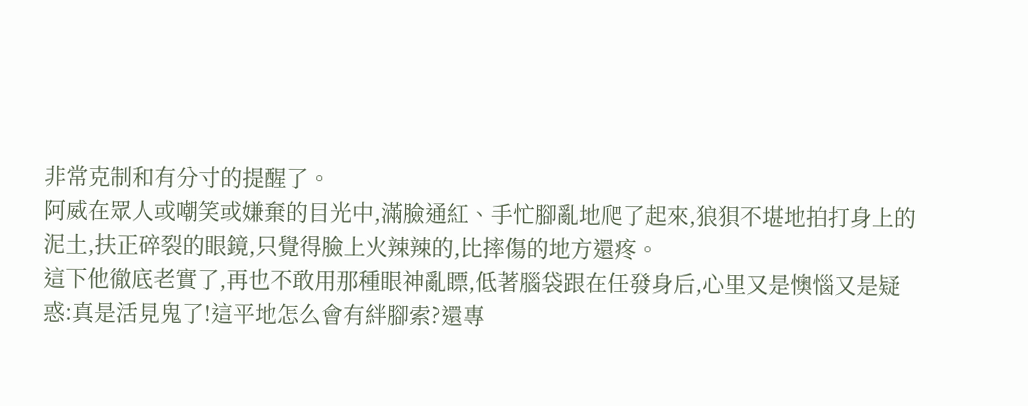非常克制和有分寸的提醒了。
阿威在眾人或嘲笑或嫌棄的目光中,滿臉通紅、手忙腳亂地爬了起來,狼狽不堪地拍打身上的泥土,扶正碎裂的眼鏡,只覺得臉上火辣辣的,比摔傷的地方還疼。
這下他徹底老實了,再也不敢用那種眼神亂瞟,低著腦袋跟在任發身后,心里又是懊惱又是疑惑:真是活見鬼了!這平地怎么會有絆腳索?還專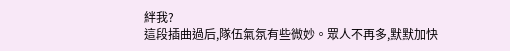絆我?
這段插曲過后,隊伍氣氛有些微妙。眾人不再多,默默加快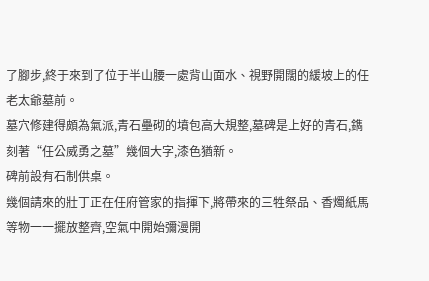了腳步,終于來到了位于半山腰一處背山面水、視野開闊的緩坡上的任老太爺墓前。
墓穴修建得頗為氣派,青石壘砌的墳包高大規整,墓碑是上好的青石,鐫刻著“任公威勇之墓”幾個大字,漆色猶新。
碑前設有石制供桌。
幾個請來的壯丁正在任府管家的指揮下,將帶來的三牲祭品、香燭紙馬等物一一擺放整齊,空氣中開始彌漫開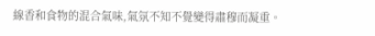線香和食物的混合氣味,氣氛不知不覺變得肅穆而凝重。